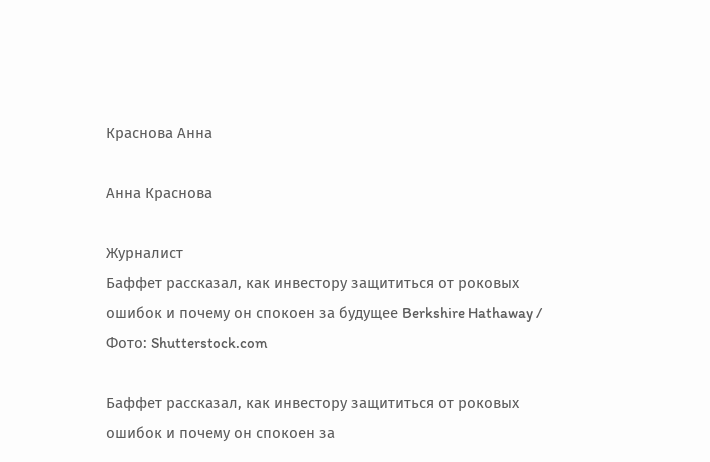Краснова Анна

Анна Краснова

Журналист
Баффет рассказал, как инвестору защититься от роковых ошибок и почему он спокоен за будущее Berkshire Hathaway / Фото: Shutterstock.com

Баффет рассказал, как инвестору защититься от роковых ошибок и почему он спокоен за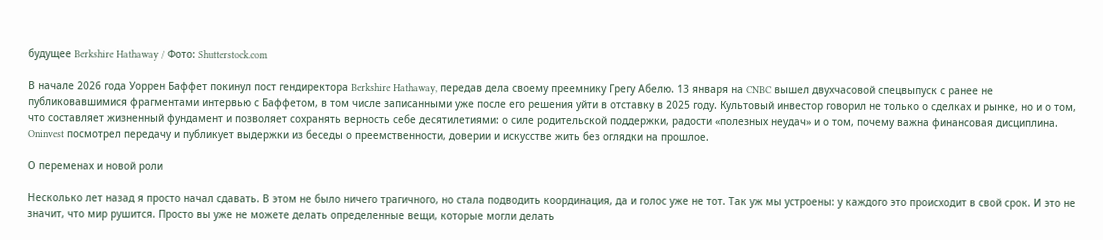будущее Berkshire Hathaway / Фото: Shutterstock.com

В начале 2026 года Уоррен Баффет покинул пост гендиректора Berkshire Hathaway, передав дела своему преемнику Грегу Абелю. 13 января на CNBC вышел двухчасовой спецвыпуск с ранее не публиковавшимися фрагментами интервью с Баффетом, в том числе записанными уже после его решения уйти в отставку в 2025 году. Культовый инвестор говорил не только о сделках и рынке, но и о том, что составляет жизненный фундамент и позволяет сохранять верность себе десятилетиями: о силе родительской поддержки, радости «полезных неудач» и о том, почему важна финансовая дисциплина. Oninvest посмотрел передачу и публикует выдержки из беседы о преемственности, доверии и искусстве жить без оглядки на прошлое.

О переменах и новой роли

Несколько лет назад я просто начал сдавать. В этом не было ничего трагичного, но стала подводить координация, да и голос уже не тот. Так уж мы устроены: у каждого это происходит в свой срок. И это не значит, что мир рушится. Просто вы уже не можете делать определенные вещи, которые могли делать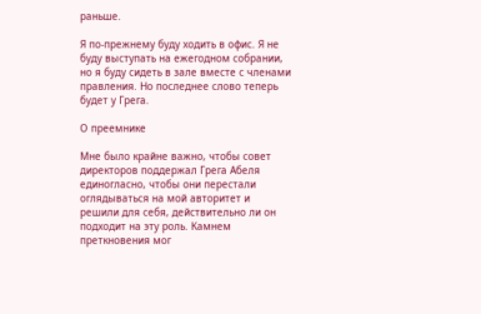раньше.

Я по-прежнему буду ходить в офис. Я не буду выступать на ежегодном собрании, но я буду сидеть в зале вместе с членами правления. Но последнее слово теперь будет у Грега.

О преемнике

Мне было крайне важно, чтобы совет директоров поддержал Грега Абеля единогласно, чтобы они перестали оглядываться на мой авторитет и решили для себя, действительно ли он подходит на эту роль. Камнем преткновения мог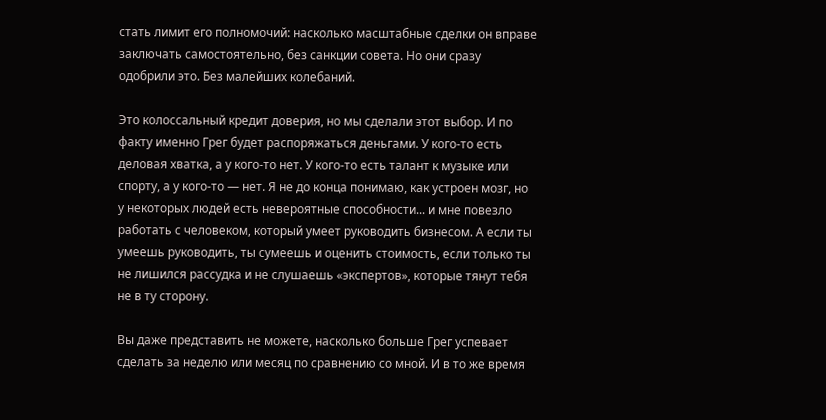стать лимит его полномочий: насколько масштабные сделки он вправе заключать самостоятельно, без санкции совета. Но они сразу одобрили это. Без малейших колебаний.

Это колоссальный кредит доверия, но мы сделали этот выбор. И по факту именно Грег будет распоряжаться деньгами. У кого-то есть деловая хватка, а у кого-то нет. У кого-то есть талант к музыке или спорту, а у кого-то — нет. Я не до конца понимаю, как устроен мозг, но у некоторых людей есть невероятные способности... и мне повезло работать с человеком, который умеет руководить бизнесом. А если ты умеешь руководить, ты сумеешь и оценить стоимость, если только ты не лишился рассудка и не слушаешь «экспертов», которые тянут тебя не в ту сторону.

Вы даже представить не можете, насколько больше Грег успевает сделать за неделю или месяц по сравнению со мной. И в то же время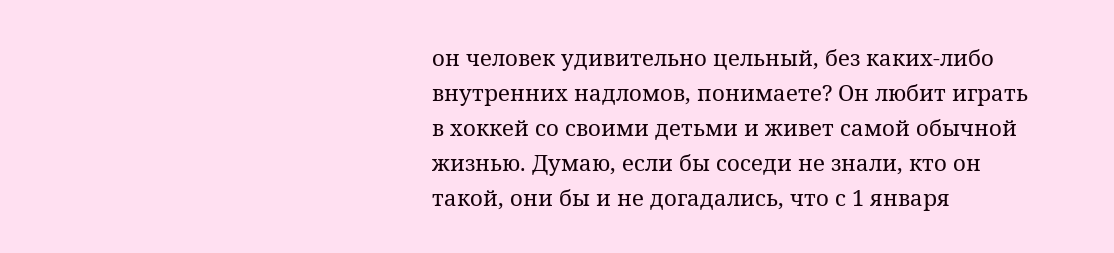он человек удивительно цельный, без каких-либо внутренних надломов, понимаете? Он любит играть в хоккей со своими детьми и живет самой обычной жизнью. Думаю, если бы соседи не знали, кто он такой, они бы и не догадались, что с 1 января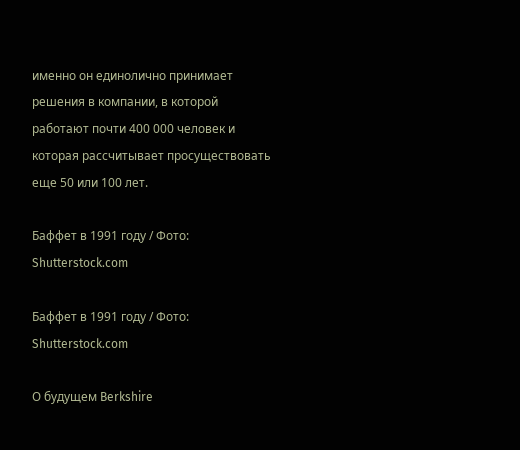именно он единолично принимает решения в компании, в которой работают почти 400 000 человек и которая рассчитывает просуществовать еще 50 или 100 лет.

Баффет в 1991 году / Фото: Shutterstock.com

Баффет в 1991 году / Фото: Shutterstock.com

О будущем Berkshire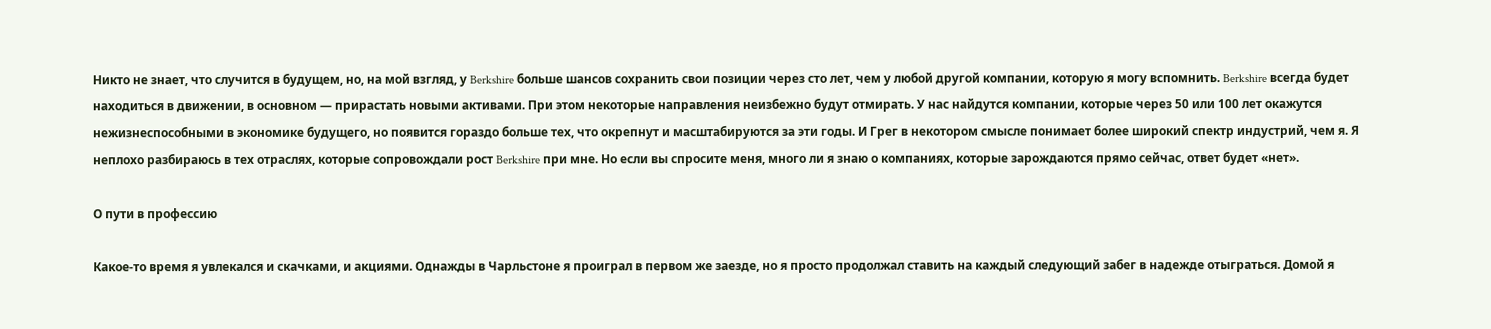Никто не знает, что случится в будущем, но, на мой взгляд, у Berkshire больше шансов сохранить свои позиции через сто лет, чем у любой другой компании, которую я могу вспомнить. Berkshire всегда будет находиться в движении, в основном — прирастать новыми активами. При этом некоторые направления неизбежно будут отмирать. У нас найдутся компании, которые через 50 или 100 лет окажутся нежизнеспособными в экономике будущего, но появится гораздо больше тех, что окрепнут и масштабируются за эти годы. И Грег в некотором смысле понимает более широкий спектр индустрий, чем я. Я неплохо разбираюсь в тех отраслях, которые сопровождали рост Berkshire при мне. Но если вы спросите меня, много ли я знаю о компаниях, которые зарождаются прямо сейчас, ответ будет «нет».

О пути в профессию

Какое-то время я увлекался и скачками, и акциями. Однажды в Чарльстоне я проиграл в первом же заезде, но я просто продолжал ставить на каждый следующий забег в надежде отыграться. Домой я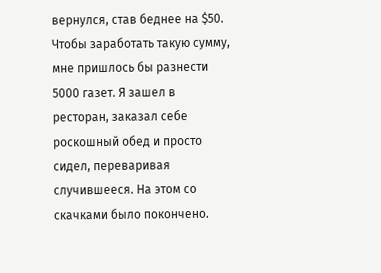вернулся, став беднее на $50. Чтобы заработать такую сумму, мне пришлось бы разнести 5000 газет. Я зашел в ресторан, заказал себе роскошный обед и просто сидел, переваривая случившееся. На этом со скачками было покончено.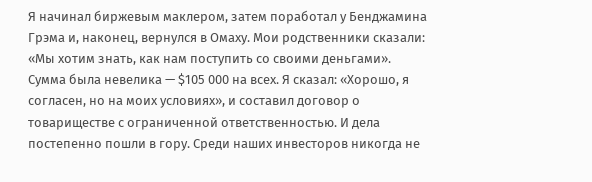Я начинал биржевым маклером, затем поработал у Бенджамина Грэма и, наконец, вернулся в Омаху. Мои родственники сказали: «Мы хотим знать, как нам поступить со своими деньгами». Сумма была невелика — $105 000 на всех. Я сказал: «Хорошо, я согласен, но на моих условиях», и составил договор о товариществе с ограниченной ответственностью. И дела постепенно пошли в гору. Среди наших инвесторов никогда не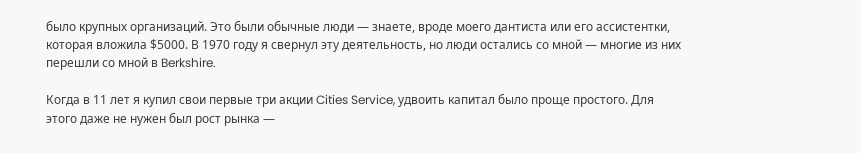было крупных организаций. Это были обычные люди — знаете, вроде моего дантиста или его ассистентки, которая вложила $5000. В 1970 году я свернул эту деятельность, но люди остались со мной — многие из них перешли со мной в Berkshire.

Когда в 11 лет я купил свои первые три акции Cities Service, удвоить капитал было проще простого. Для этого даже не нужен был рост рынка —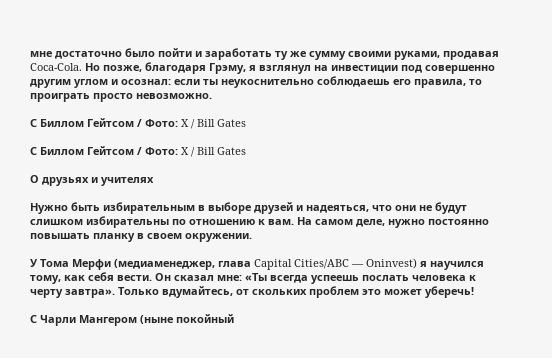мне достаточно было пойти и заработать ту же сумму своими руками, продавая Coca-Cola. Но позже, благодаря Грэму, я взглянул на инвестиции под совершенно другим углом и осознал: если ты неукоснительно соблюдаешь его правила, то проиграть просто невозможно.

С Биллом Гейтсом / Фото: X / Bill Gates

С Биллом Гейтсом / Фото: X / Bill Gates

О друзьях и учителях

Нужно быть избирательным в выборе друзей и надеяться, что они не будут слишком избирательны по отношению к вам. На самом деле, нужно постоянно повышать планку в своем окружении.

У Тома Мерфи (медиаменеджер, глава Capital Cities/ABC — Oninvest) я научился тому, как себя вести. Он сказал мне: «Ты всегда успеешь послать человека к черту завтра». Только вдумайтесь, от скольких проблем это может уберечь!

С Чарли Мангером (ныне покойный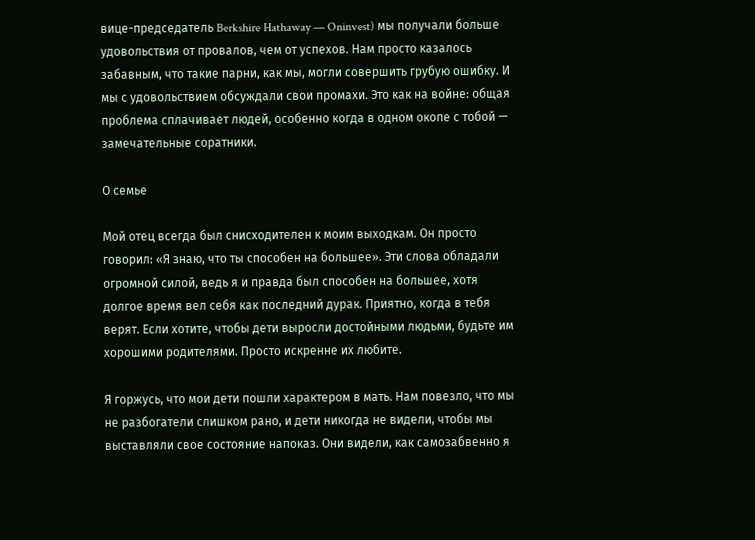вице-председатель Berkshire Hathaway — Oninvest) мы получали больше удовольствия от провалов, чем от успехов. Нам просто казалось забавным, что такие парни, как мы, могли совершить грубую ошибку. И мы с удовольствием обсуждали свои промахи. Это как на войне: общая проблема сплачивает людей, особенно когда в одном окопе с тобой — замечательные соратники.

О семье

Мой отец всегда был снисходителен к моим выходкам. Он просто говорил: «Я знаю, что ты способен на большее». Эти слова обладали огромной силой, ведь я и правда был способен на большее, хотя долгое время вел себя как последний дурак. Приятно, когда в тебя верят. Если хотите, чтобы дети выросли достойными людьми, будьте им хорошими родителями. Просто искренне их любите.

Я горжусь, что мои дети пошли характером в мать. Нам повезло, что мы не разбогатели слишком рано, и дети никогда не видели, чтобы мы выставляли свое состояние напоказ. Они видели, как самозабвенно я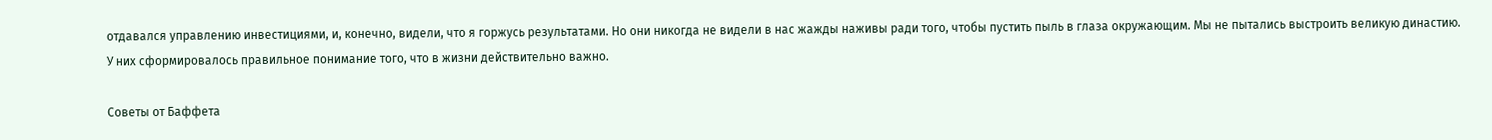отдавался управлению инвестициями, и, конечно, видели, что я горжусь результатами. Но они никогда не видели в нас жажды наживы ради того, чтобы пустить пыль в глаза окружающим. Мы не пытались выстроить великую династию. У них сформировалось правильное понимание того, что в жизни действительно важно.

Советы от Баффета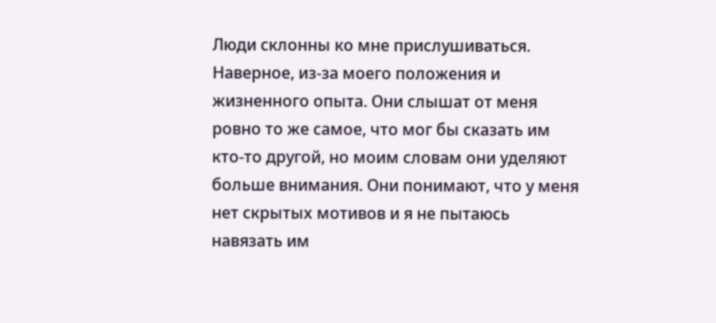Люди склонны ко мне прислушиваться. Наверное, из-за моего положения и жизненного опыта. Они слышат от меня ровно то же самое, что мог бы сказать им кто-то другой, но моим словам они уделяют больше внимания. Они понимают, что у меня нет скрытых мотивов и я не пытаюсь навязать им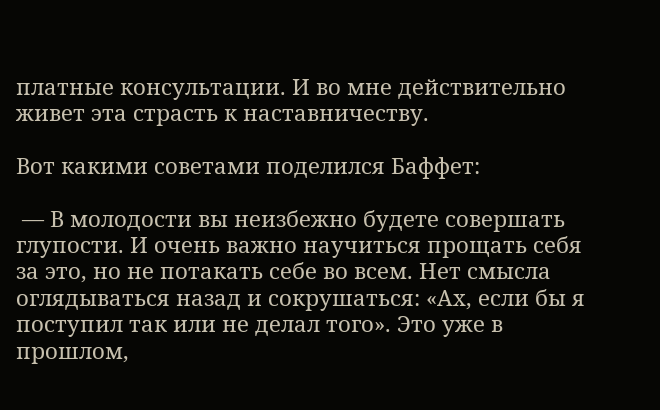платные консультации. И во мне действительно живет эта страсть к наставничеству.

Вот какими советами поделился Баффет:

 — В молодости вы неизбежно будете совершать глупости. И очень важно научиться прощать себя за это, но не потакать себе во всем. Нет смысла оглядываться назад и сокрушаться: «Ах, если бы я поступил так или не делал того». Это уже в прошлом,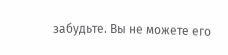забудьте. Вы не можете его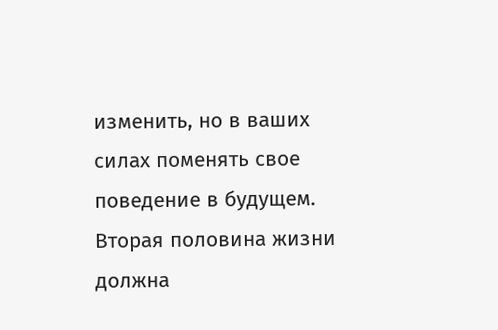изменить, но в ваших силах поменять свое поведение в будущем. Вторая половина жизни должна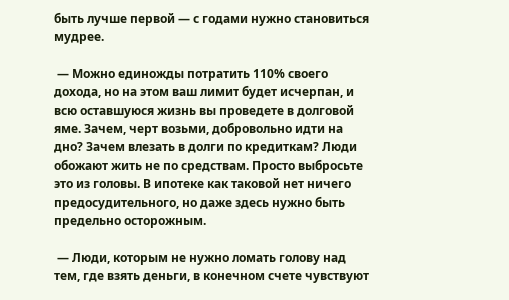быть лучше первой — с годами нужно становиться мудрее.

 — Можно единожды потратить 110% своего дохода, но на этом ваш лимит будет исчерпан, и всю оставшуюся жизнь вы проведете в долговой яме. Зачем, черт возьми, добровольно идти на дно? Зачем влезать в долги по кредиткам? Люди обожают жить не по средствам. Просто выбросьте это из головы. В ипотеке как таковой нет ничего предосудительного, но даже здесь нужно быть предельно осторожным.

 — Люди, которым не нужно ломать голову над тем, где взять деньги, в конечном счете чувствуют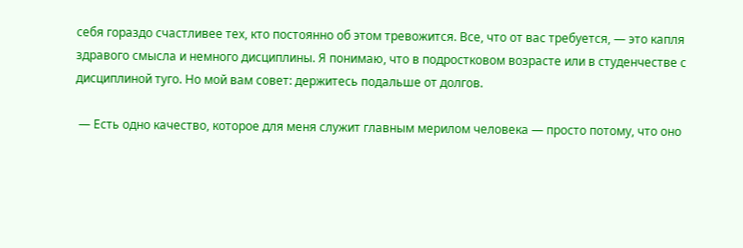себя гораздо счастливее тех, кто постоянно об этом тревожится. Все, что от вас требуется, — это капля здравого смысла и немного дисциплины. Я понимаю, что в подростковом возрасте или в студенчестве с дисциплиной туго. Но мой вам совет: держитесь подальше от долгов.

 — Есть одно качество, которое для меня служит главным мерилом человека — просто потому, что оно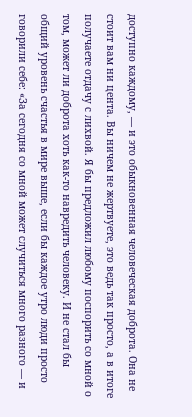доступно каждому, — и это обыкновенная человеческая доброта. Она не стоит вам ни цента. Вы ничем не жертвуете, это ведь так просто, а в итоге получаете отдачу с лихвой. Я бы предложил любому поспорить со мной о том, может ли доброта хоть как-то навредить человеку. И не стал бы общий уровень счастья в мире выше, если бы каждое утро люди просто говорили себе: «За сегодня со мной может случиться много разного — и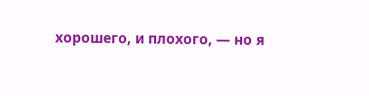хорошего, и плохого, — но я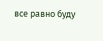все равно буду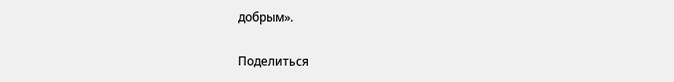добрым».

Поделиться